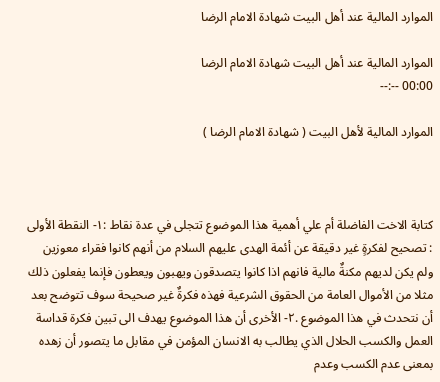الموارد المالية عند أهل البيت شهادة الامام الرضا

الموارد المالية عند أهل البيت شهادة الامام الرضا
00:00 --:--

الموارد المالية لأهل البيت ( شهادة الامام الرضا )



كتابة الاخت الفاضلة أم علي أهمية هذا الموضوع تتجلى في عدة نقاط :١- النقطة الأولى : تصحيح لفكرةٍ غير دقيقة عن أئمة الهدى عليهم السلام من أنهم كانوا فقراء معوزين ولم يكن لديهم مكنةٌ مالية فانهم اذا كانوا يتصدقون ويهبون ويعطون فإنما يفعلون ذلك مثلا من الأموال العامة من الحقوق الشرعية فهذه فكرةٌ غير صحيحة سوف تتوضح بعد أن نتحدث في هذا الموضوع .٢- الأخرى أن هذا الموضوع يهدف الى تبين فكرة قداسة العمل والكسب الحلال الذي يطالب به الانسان المؤمن في مقابل ما يتصور أن زهده بمعنى عدم الكسب وعدم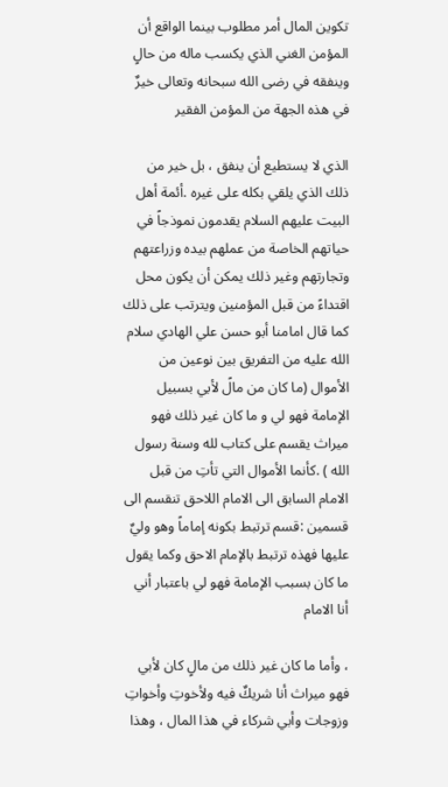تكوين المال أمر مطلوب بينما الواقع أن المؤمن الغني الذي يكسب ماله من حالٍ وينفقه في رضى الله سبحانه وتعالى خيرٌ في هذه الجهة من المؤمن الفقير

الذي لا يستطيع أن ينفق ، بل خير من ذلك الذي يلقي بكله على غيره .أئمة أهل البيت عليهم السلام يقدمون نموذجاً في حياتهم الخاصة من عملهم بيده وزراعتهم وتجارتهم وغير ذلك يمكن أن يكون محل اقتداءً من قبل المؤمنين ويترتب على ذلك كما قال امامنا أبو حسن علي الهادي سلام الله عليه من التفريق بين نوعين من الأموال (ما كان من مالً لأبي بسبيل الإمامة فهو لي و ما كان غير ذلك فهو ميراث يقسم على كتاب لله وسنة رسول الله ) .كأنما الأموال التي تأتِ من قبل الامام السابق الى الامام اللاحق تنقسم الى قسمين :قسم ترتبط بكونه إماماً وهو وليٌ عليها فهذه ترتبط بالإمام الاحق وكما يقول ما كان بسبب الإمامة فهو لي باعتبار أني أنا الامام

، وأما ما كان غير ذلك من مالٍ كان لأبي فهو ميراث أنا شريكٌ فيه ولأخوتِ وأخواتِ وزوجات وأبي شركاء في هذا المال ، وهذا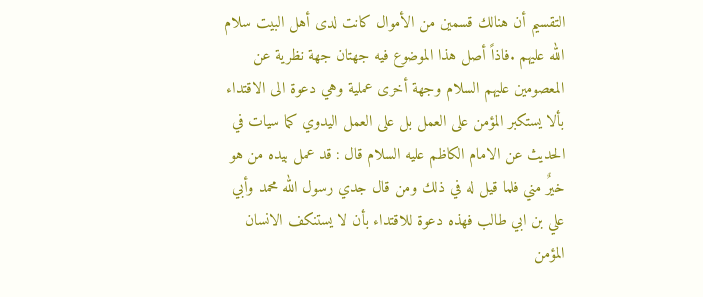التقسيم أن هنالك قسمين من الأموال كانت لدى أهل البيت سلام الله عليهم .فاذاً أصل هذا الموضوع فيه جهتان جهة نظرية عن المعصومين عليهم السلام وجهة أخرى عملية وهي دعوة الى الاقتداء بألا يستكبر المؤمن على العمل بل على العمل اليدوي كما سيات في الحديث عن الامام الكاظم عليه السلام قال : قد عمل بيده من هو خيرٌ مني فلما قيل له في ذلك ومن قال جدي رسول الله محمد وأبي علي بن ابي طالب فهذه دعوة للاقتداء بأن لا يستنكف الانسان المؤمن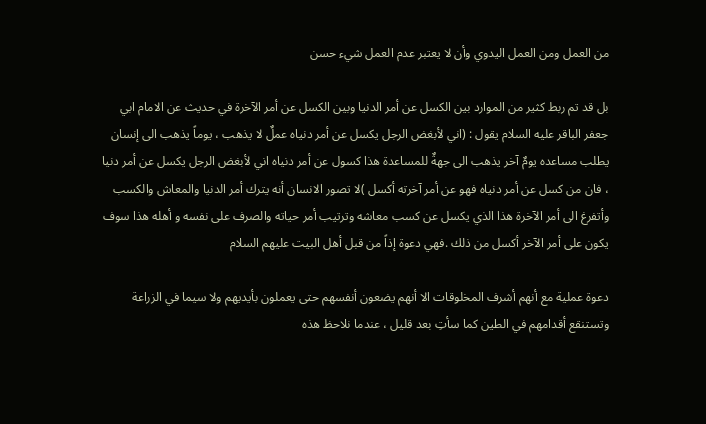من العمل ومن العمل اليدوي وأن لا يعتبر عدم العمل شيء حسن

بل قد تم ربط كثير من الموارد بين الكسل عن أمر الدنيا وبين الكسل عن أمر الآخرة في حديث عن الامام ابي جعفر الباقر عليه السلام يقول : (اني لأبغض الرجل يكسل عن أمر دنياه عملٌ لا يذهب ، يوماً يذهب الى إنسان يطلب مساعده يومٌ آخر يذهب الى جهةٌ للمساعدة هذا كسول عن أمر دنياه اني لأبغض الرجل يكسل عن أمر دنيا ، فان من كسل عن أمر دنياه فهو عن أمر آخرته أكسل )لا تصور الانسان أنه يترك أمر الدنيا والمعاش والكسب وأتفرغ الى أمر الآخرة هذا الذي يكسل عن كسب معاشه وترتيب أمر حياته والصرف على نفسه و أهله هذا سوف يكون على أمر الآخر أكسل من ذلك .فهي دعوة إذاً من قبل أهل البيت عليهم السلام

دعوة عملية مع أنهم أشرف المخلوقات الا أنهم يضعون أنفسهم حتى يعملون بأيديهم ولا سيما في الزراعة وتستنقع أقدامهم في الطين كما سأتِ بعد قليل ، عندما نلاحظ هذه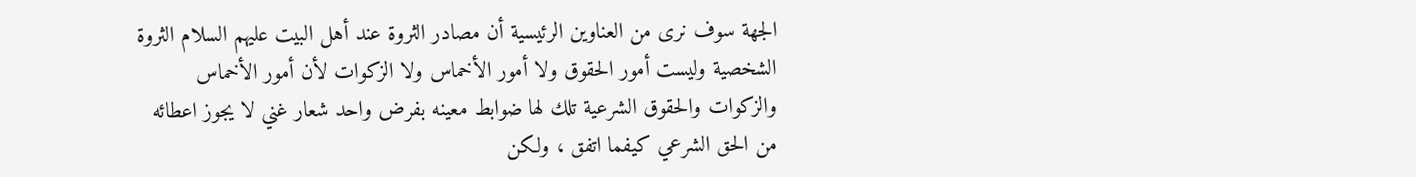الجهة سوف نرى من العناوين الرئيسية أن مصادر الثروة عند أهل البيت عليهم السلام الثروة الشخصية وليست أمور الحقوق ولا أمور الأخماس ولا الزكوات لأن أمور الأخماس والزكوات والحقوق الشرعية تلك لها ضوابط معينه بفرض واحد شعار غني لا يجوز اعطائه من الحق الشرعي كيفما اتفق ، ولكن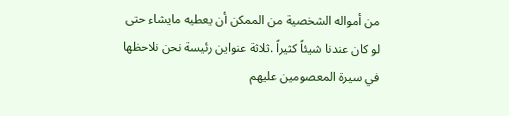من أمواله الشخصية من الممكن أن يعطيه مايشاء حتى لو كان عندنا شيئاً كثيراً .ثلاثة عنواين رئيسة نحن نلاحظها في سيرة المعصومين عليهم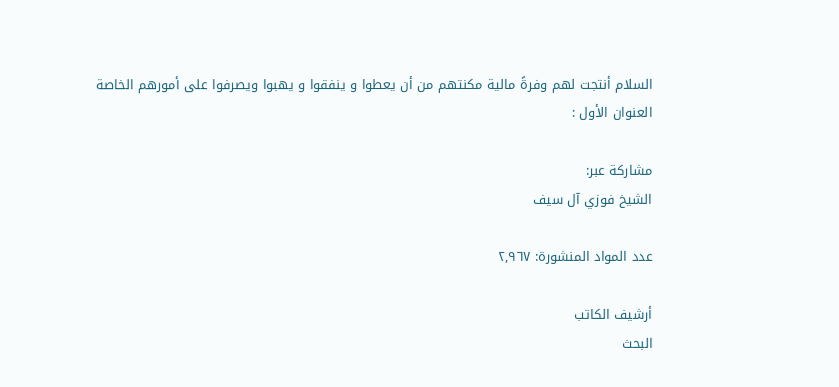السلام أنتجت لهم وفرةً مالية مكنتهم من أن يعطوا و ينفقوا و يهبوا ويصرفوا على أمورهم الخاصة العنوان الأول :

مشاركة عبر:
الشيخ فوزي آل سيف

عدد المواد المنشورة: ٢,٩٦٧

أرشيف الكاتب
البحث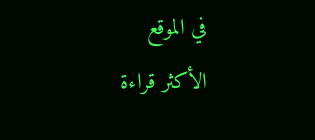في الموقع
الأكثر قراءة